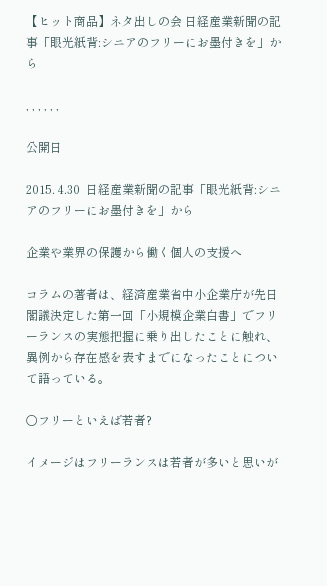【ヒット商品】ネタ出しの会 日経産業新聞の記事「眼光紙背:シニアのフリーにお墨付きを」から

, , , , , ,

公開日

2015. 4.30  日経産業新聞の記事「眼光紙背:シニアのフリーにお墨付きを」から

企業や業界の保護から働く個人の支援へ

コラムの著者は、経済産業省中小企業庁が先日閣議決定した第一回「小規模企業白書」でフリーランスの実態把握に乗り出したことに触れ、異例から存在感を表すまでになったことについて語っている。

○フリーといえば若者?

イメージはフリーランスは若者が多いと思いが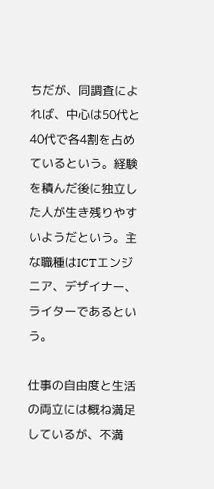ちだが、同調査によれば、中心は50代と40代で各4割を占めているという。経験を積んだ後に独立した人が生き残りやすいようだという。主な職種はICTエンジニア、デザイナー、ライターであるという。

仕事の自由度と生活の両立には概ね満足しているが、不満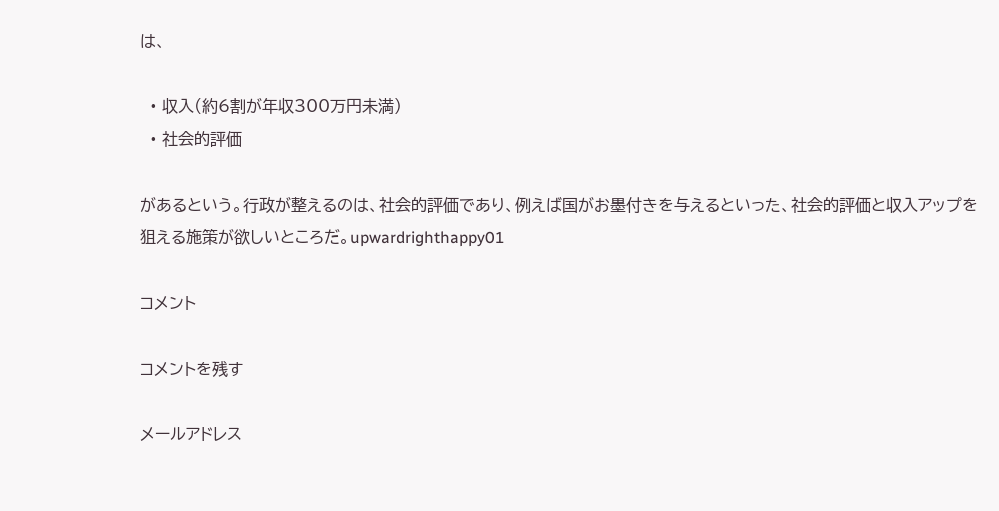は、

  • 収入(約6割が年収300万円未満)
  • 社会的評価

があるという。行政が整えるのは、社会的評価であり、例えば国がお墨付きを与えるといった、社会的評価と収入アップを狙える施策が欲しいところだ。upwardrighthappy01

コメント

コメントを残す

メールアドレス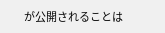が公開されることは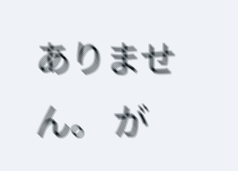ありません。 が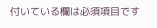付いている欄は必須項目です